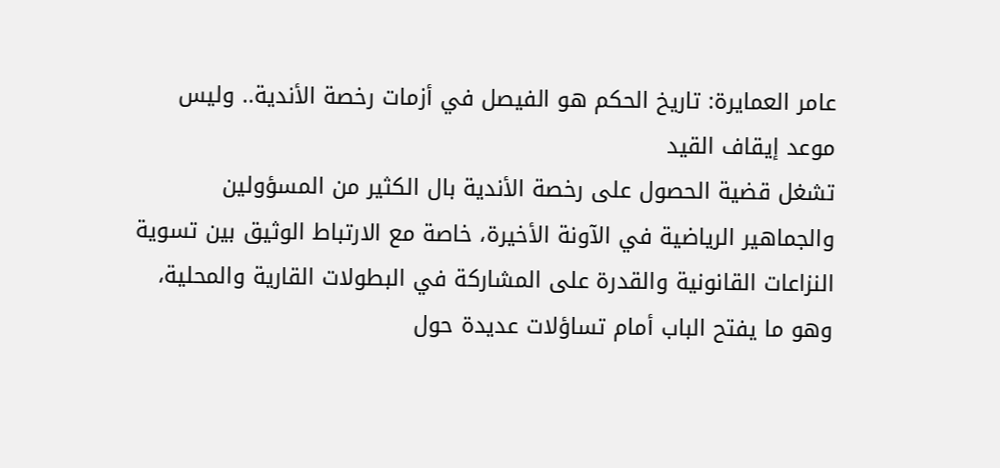عامر العمايرة: تاريخ الحكم هو الفيصل في أزمات رخصة الأندية.. وليس موعد إيقاف القيد
تشغل قضية الحصول على رخصة الأندية بال الكثير من المسؤولين والجماهير الرياضية في الآونة الأخيرة، خاصة مع الارتباط الوثيق بين تسوية النزاعات القانونية والقدرة على المشاركة في البطولات القارية والمحلية، وهو ما يفتح الباب أمام تساؤلات عديدة حول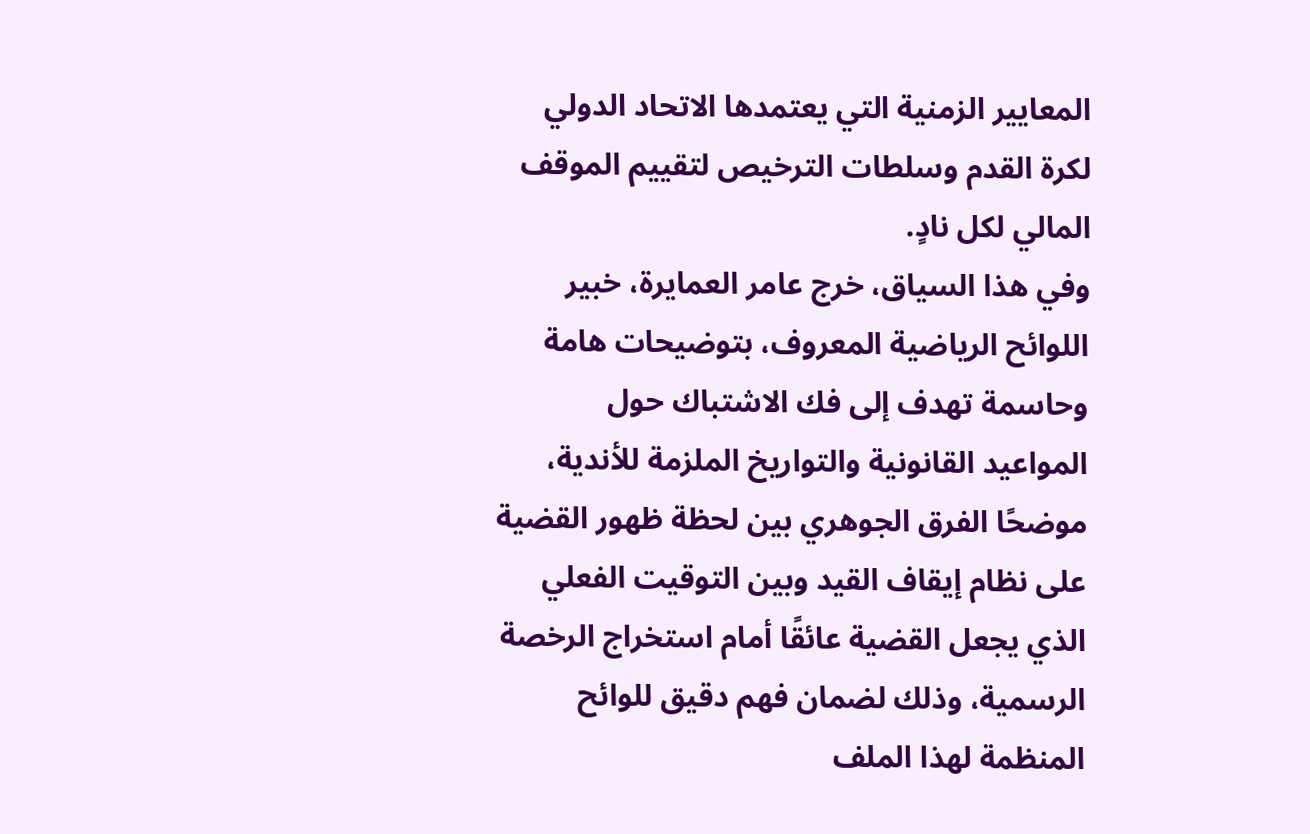المعايير الزمنية التي يعتمدها الاتحاد الدولي لكرة القدم وسلطات الترخيص لتقييم الموقف المالي لكل نادٍ.
وفي هذا السياق، خرج عامر العمايرة، خبير اللوائح الرياضية المعروف، بتوضيحات هامة وحاسمة تهدف إلى فك الاشتباك حول المواعيد القانونية والتواريخ الملزمة للأندية، موضحًا الفرق الجوهري بين لحظة ظهور القضية على نظام إيقاف القيد وبين التوقيت الفعلي الذي يجعل القضية عائقًا أمام استخراج الرخصة الرسمية، وذلك لضمان فهم دقيق للوائح المنظمة لهذا الملف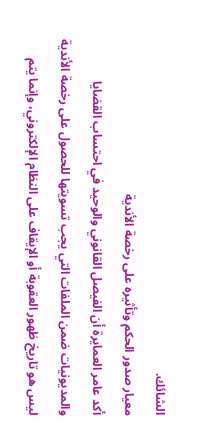الشائك.
معيار صدور الحكم وتأثيره على رخصة الأندية
أكد عامر العمايرة أن الفيصل القانوني والوحيد في احتساب القضايا والمديونيات ضمن الملفات التي يجب تسويتها للحصول على رخصة الأندية ليس هو تاريخ ظهور العقوبة أو الإيقاف على النظام الإلكتروني، وإنما يتم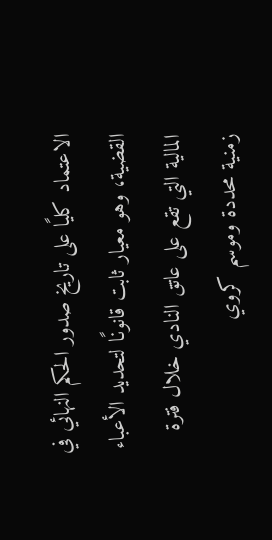الاعتماد كليًا على تاريخ صدور الحكم النهائي في القضية، وهو معيار ثابت قانونًا لتحديد الأعباء المالية التي تقع على عاتق النادي خلال فترة زمنية محددة وموسم كروي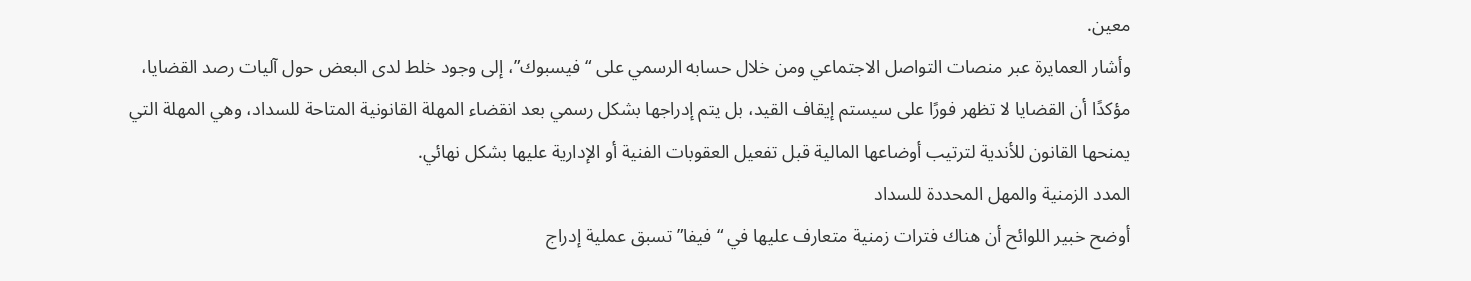معين.
وأشار العمايرة عبر منصات التواصل الاجتماعي ومن خلال حسابه الرسمي على “فيسبوك”، إلى وجود خلط لدى البعض حول آليات رصد القضايا، مؤكدًا أن القضايا لا تظهر فورًا على سيستم إيقاف القيد، بل يتم إدراجها بشكل رسمي بعد انقضاء المهلة القانونية المتاحة للسداد، وهي المهلة التي يمنحها القانون للأندية لترتيب أوضاعها المالية قبل تفعيل العقوبات الفنية أو الإدارية عليها بشكل نهائي.
المدد الزمنية والمهل المحددة للسداد
أوضح خبير اللوائح أن هناك فترات زمنية متعارف عليها في “فيفا” تسبق عملية إدراج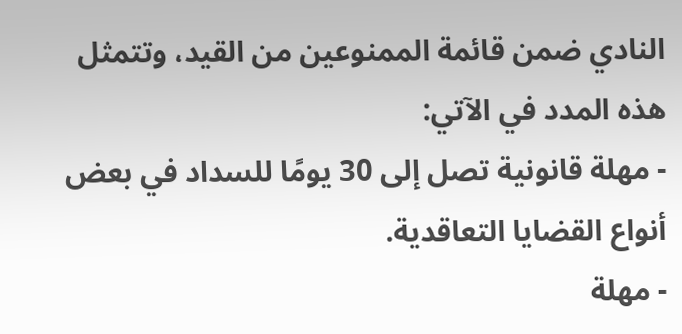النادي ضمن قائمة الممنوعين من القيد، وتتمثل هذه المدد في الآتي:
- مهلة قانونية تصل إلى 30 يومًا للسداد في بعض أنواع القضايا التعاقدية.
- مهلة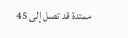ممتدة قد تصل إلى 45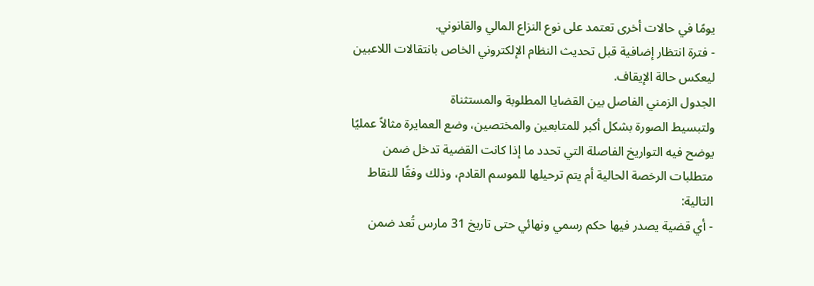يومًا في حالات أخرى تعتمد على نوع النزاع المالي والقانوني.
- فترة انتظار إضافية قبل تحديث النظام الإلكتروني الخاص بانتقالات اللاعبين ليعكس حالة الإيقاف.
الجدول الزمني الفاصل بين القضايا المطلوبة والمستثناة
ولتبسيط الصورة بشكل أكبر للمتابعين والمختصين، وضع العمايرة مثالاً عمليًا يوضح فيه التواريخ الفاصلة التي تحدد ما إذا كانت القضية تدخل ضمن متطلبات الرخصة الحالية أم يتم ترحيلها للموسم القادم، وذلك وفقًا للنقاط التالية:
- أي قضية يصدر فيها حكم رسمي ونهائي حتى تاريخ 31 مارس تُعد ضمن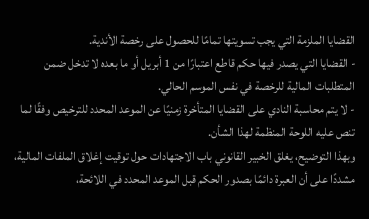القضايا الملزمة التي يجب تسويتها تمامًا للحصول على رخصة الأندية.
- القضايا التي يصدر فيها حكم قاطع اعتبارًا من 1 أبريل أو ما بعده لا تدخل ضمن المتطلبات المالية للرخصة في نفس الموسم الحالي.
- لا يتم محاسبة النادي على القضايا المتأخرة زمنيًا عن الموعد المحدد للترخيص وفقًا لما تنص عليه اللوحة المنظمة لهذا الشأن.
وبهذا التوضيح، يغلق الخبير القانوني باب الاجتهادات حول توقيت إغلاق الملفات المالية، مشددًا على أن العبرة دائمًا بصدور الحكم قبل الموعد المحدد في اللائحة،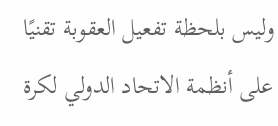وليس بلحظة تفعيل العقوبة تقنيًا على أنظمة الاتحاد الدولي لكرة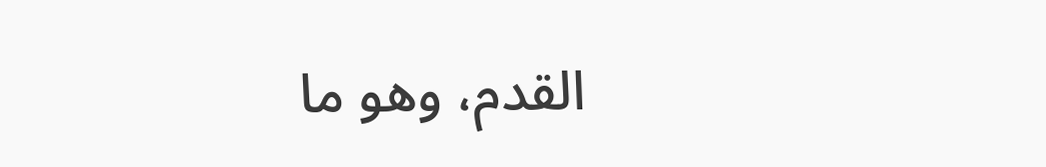القدم، وهو ما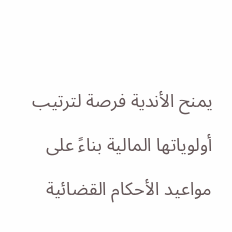يمنح الأندية فرصة لترتيب أولوياتها المالية بناءً على مواعيد الأحكام القضائية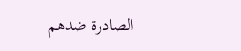الصادرة ضدهم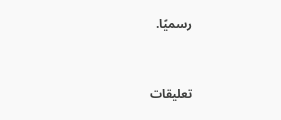رسميًا.


تعليقات